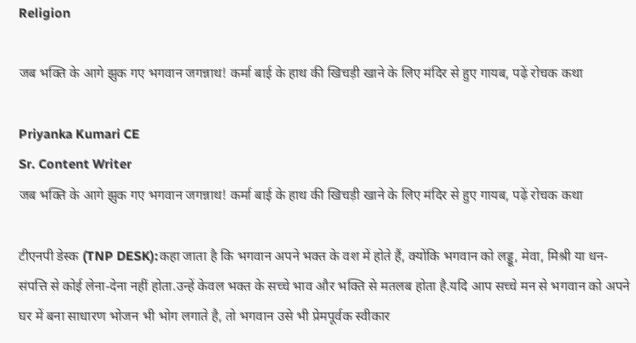Religion

जब भक्ति के आगे झुक गए भगवान जगन्नाथ! कर्मा बाई के हाथ की खिचड़ी खाने के लिए मंदिर से हुए गायब, पढ़ें रोचक कथा

Priyanka Kumari CE
Sr. Content Writer
जब भक्ति के आगे झुक गए भगवान जगन्नाथ! कर्मा बाई के हाथ की खिचड़ी खाने के लिए मंदिर से हुए गायब, पढ़ें रोचक कथा

टीएनपी डेस्क (TNP DESK):कहा जाता है कि भगवान अपने भक्त के वश में होते हैं, क्योंकि भगवान को लड्डू, मेवा, मिश्री या धन-संपत्ति से कोई लेना-देना नहीं होता.उन्हें केवल भक्त के सच्चे भाव और भक्ति से मतलब होता है.यदि आप सच्चे मन से भगवान को अपने घर में बना साधारण भोजन भी भोग लगाते है, तो भगवान उसे भी प्रेमपूर्वक स्वीकार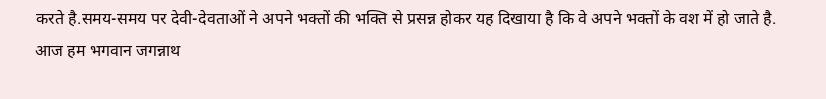करते है.समय-समय पर देवी-देवताओं ने अपने भक्तों की भक्ति से प्रसन्न होकर यह दिखाया है कि वे अपने भक्तों के वश में हो जाते है. आज हम भगवान जगन्नाथ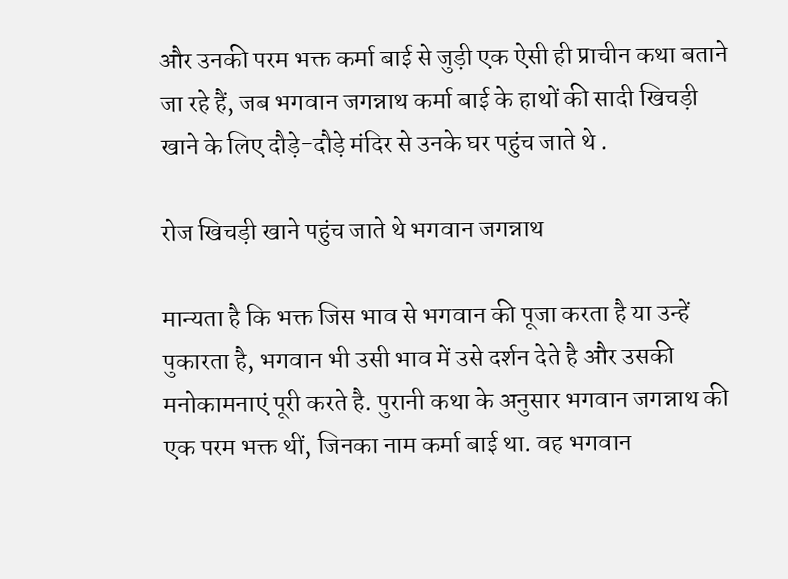और उनकी परम भक्त कर्मा बाई से जुड़ी एक ऐसी ही प्राचीन कथा बताने जा रहे हैं, जब भगवान जगन्नाथ कर्मा बाई के हाथों की सादी खिचड़ी खाने के लिए दौड़े-दौड़े मंदिर से उनके घर पहुंच जाते थे .

रोज खिचड़ी खाने पहुंच जाते थे भगवान जगन्नाथ

मान्यता है कि भक्त जिस भाव से भगवान की पूजा करता है या उन्हें पुकारता है, भगवान भी उसी भाव में उसे दर्शन देते है और उसकी मनोकामनाएं पूरी करते है. पुरानी कथा के अनुसार भगवान जगन्नाथ की एक परम भक्त थीं, जिनका नाम कर्मा बाई था. वह भगवान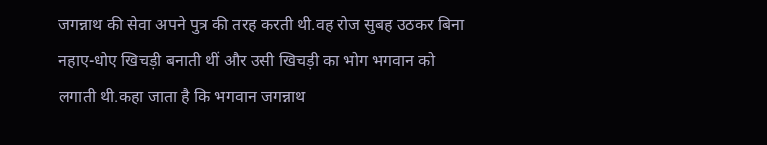जगन्नाथ की सेवा अपने पुत्र की तरह करती थी.वह रोज सुबह उठकर बिना नहाए-धोए खिचड़ी बनाती थीं और उसी खिचड़ी का भोग भगवान को लगाती थी.कहा जाता है कि भगवान जगन्नाथ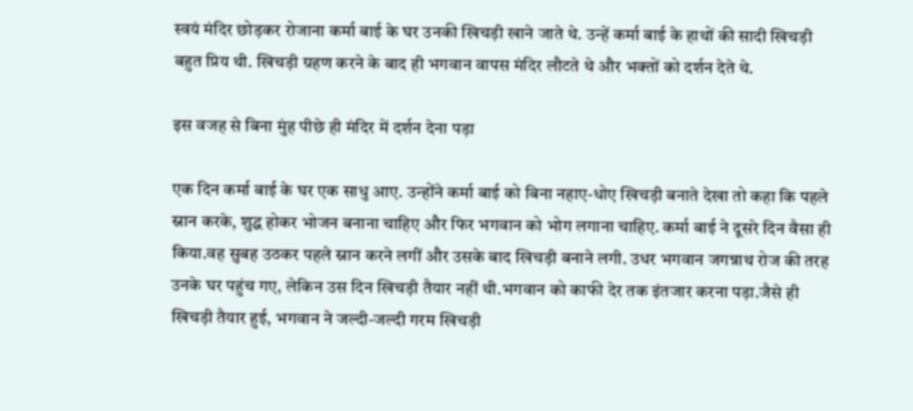स्वयं मंदिर छोड़कर रोजाना कर्मा बाई के घर उनकी खिचड़ी खाने जाते थे. उन्हें कर्मा बाई के हाथों की सादी खिचड़ी बहुत प्रिय थी. खिचड़ी ग्रहण करने के बाद ही भगवान वापस मंदिर लौटते थे और भक्तों को दर्शन देते थे.

इस वजह से बिना मुंह पीछे ही मंदिर में दर्शन देना पड़ा

एक दिन कर्मा बाई के घर एक साधु आए. उन्होंने कर्मा बाई को बिना नहाए-धोए खिचड़ी बनाते देखा तो कहा कि पहले स्नान करके, शुद्ध होकर भोजन बनाना चाहिए और फिर भगवान को भोग लगाना चाहिए. कर्मा बाई ने दूसरे दिन वैसा ही किया.वह सुबह उठकर पहले स्नान करने लगीं और उसके बाद खिचड़ी बनाने लगी. उधर भगवान जगन्नाथ रोज की तरह उनके घर पहुंच गए, लेकिन उस दिन खिचड़ी तैयार नहीं थी.भगवान को काफी देर तक इंतजार करना पड़ा.जैसे ही खिचड़ी तैयार हुई, भगवान ने जल्दी-जल्दी गरम खिचड़ी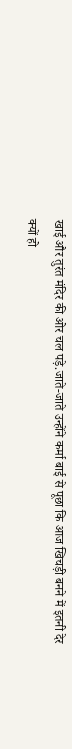खाई और तुरंत मंदिर की ओर चल पड़े.जाते-जाते उन्होंने कर्मा बाई से पूछा कि आज खिचड़ी बनने में इतनी देर क्यों हो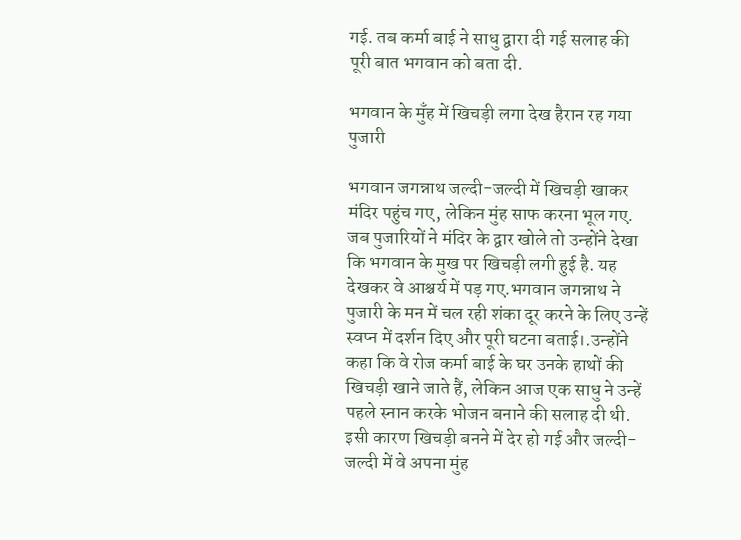गई. तब कर्मा बाई ने साधु द्वारा दी गई सलाह की पूरी बात भगवान को बता दी.

भगवान के मुँह में खिचड़ी लगा देख हैरान रह गया पुजारी

भगवान जगन्नाथ जल्दी-जल्दी में खिचड़ी खाकर मंदिर पहुंच गए, लेकिन मुंह साफ करना भूल गए. जब पुजारियों ने मंदिर के द्वार खोले तो उन्होंने देखा कि भगवान के मुख पर खिचड़ी लगी हुई है. यह देखकर वे आश्चर्य में पड़ गए.भगवान जगन्नाथ ने पुजारी के मन में चल रही शंका दूर करने के लिए उन्हें स्वप्न में दर्शन दिए और पूरी घटना बताई।.उन्होंने कहा कि वे रोज कर्मा बाई के घर उनके हाथों की खिचड़ी खाने जाते हैं, लेकिन आज एक साधु ने उन्हें पहले स्नान करके भोजन बनाने की सलाह दी थी. इसी कारण खिचड़ी बनने में देर हो गई और जल्दी-जल्दी में वे अपना मुंह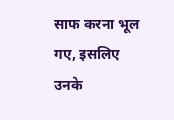साफ करना भूल गए, इसलिए उनके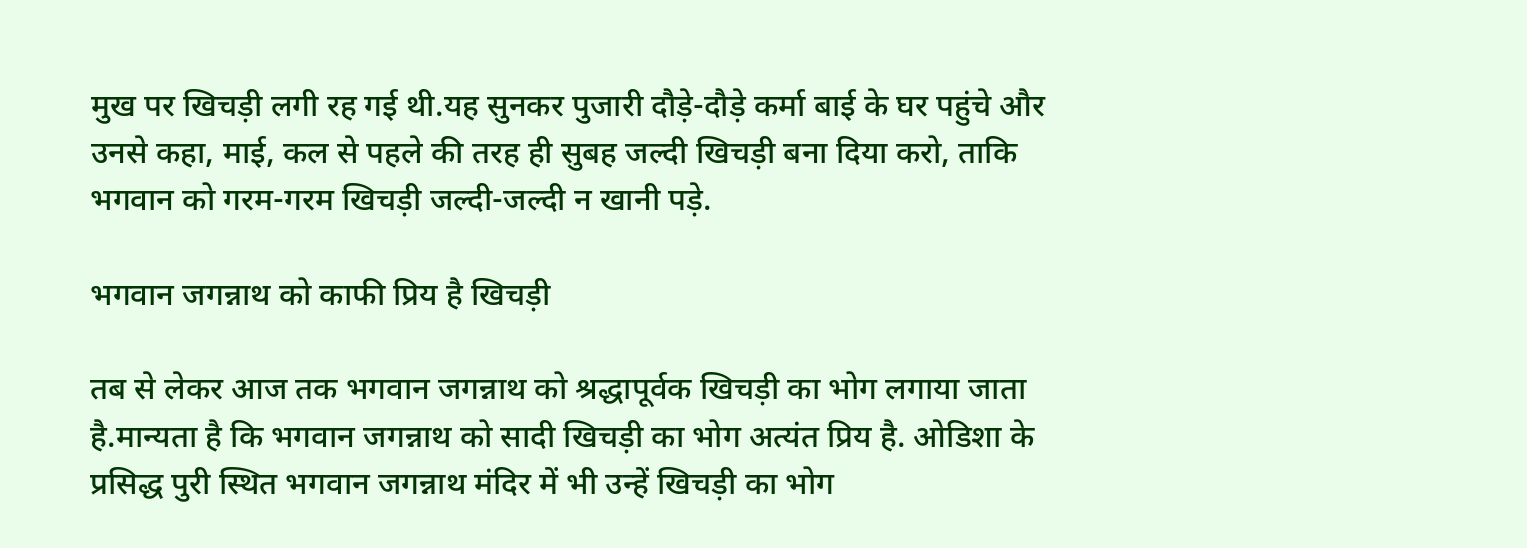मुख पर खिचड़ी लगी रह गई थी.यह सुनकर पुजारी दौड़े-दौड़े कर्मा बाई के घर पहुंचे और उनसे कहा, माई, कल से पहले की तरह ही सुबह जल्दी खिचड़ी बना दिया करो, ताकि भगवान को गरम-गरम खिचड़ी जल्दी-जल्दी न खानी पड़े.

भगवान जगन्नाथ को काफी प्रिय है खिचड़ी

तब से लेकर आज तक भगवान जगन्नाथ को श्रद्धापूर्वक खिचड़ी का भोग लगाया जाता है.मान्यता है कि भगवान जगन्नाथ को सादी खिचड़ी का भोग अत्यंत प्रिय है. ओडिशा के प्रसिद्ध पुरी स्थित भगवान जगन्नाथ मंदिर में भी उन्हें खिचड़ी का भोग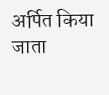अर्पित किया जाता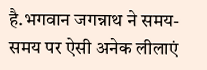है.भगवान जगन्नाथ ने समय-समय पर ऐसी अनेक लीलाएं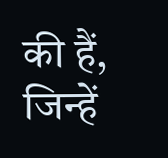की हैं, जिन्हें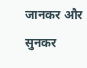जानकर और सुनकर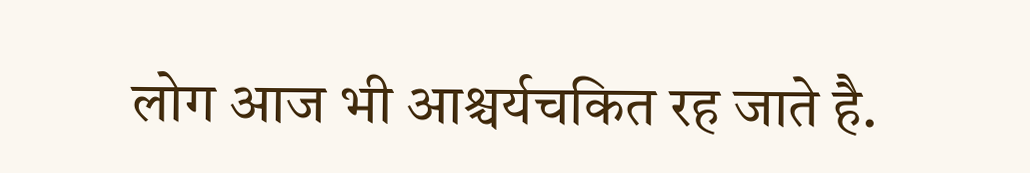लोग आज भी आश्चर्यचकित रह जाते है.